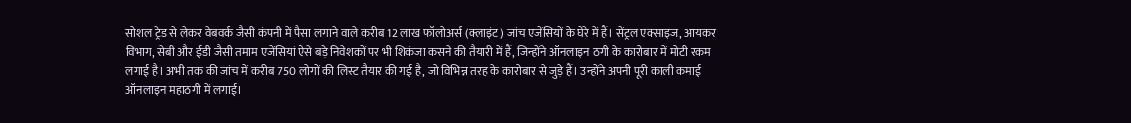सोशल ट्रेड से लेकर वेबवर्क जैसी कंपनी में पैसा लगाने वाले करीब 12 लाख फॉलोअर्स (क्लाइंट) जांच एजेंसियों के घेरे में हैं। सेंट्रल एक्साइज, आयकर विभाग, सेबी और ईडी जैसी तमाम एजेंसियां ऐसे बड़े निवेशकों पर भी शिकंजा कसने की तैयारी में हैं, जिन्होंने ऑनलाइन ठगी के कारोबार में मोटी रकम लगाई है। अभी तक की जांच में करीब 750 लोगों की लिस्ट तैयार की गई है, जो विभिन्न तरह के कारोबार से जुड़े हैं। उन्होंने अपनी पूरी काली कमाई ऑनलाइन महाठगी में लगाई।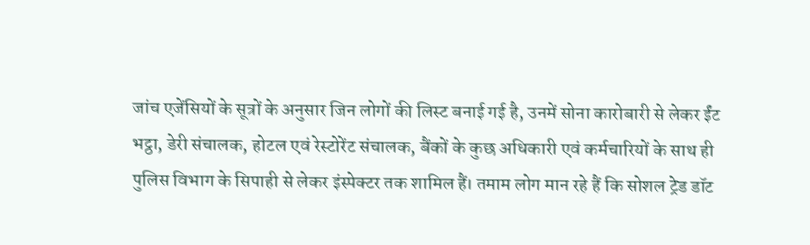जांच एजेंसियों के सूत्रों के अनुसार जिन लोगों की लिस्ट बनाई गई है, उनमें सोना कारोबारी से लेकर ईंट भट्ठा, डेरी संचालक, होटल एवं रेस्टोरेंट संचालक, बैंकों के कुछ अधिकारी एवं कर्मचारियों के साथ ही पुलिस विभाग के सिपाही से लेकर इंस्पेक्टर तक शामिल हैं। तमाम लोग मान रहे हैं कि सोशल ट्रेड डॉट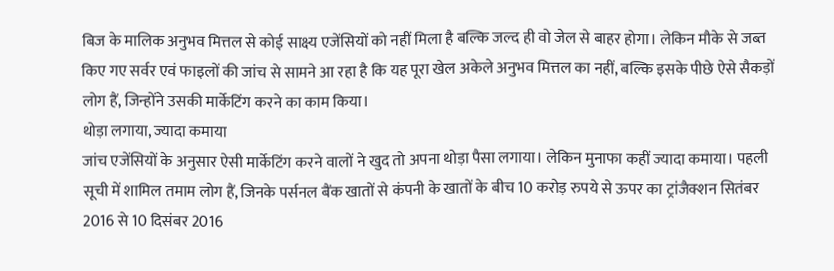बिज के मालिक अनुभव मित्तल से कोई साक्ष्य एजेंसियों को नहीं मिला है बल्कि जल्द ही वो जेल से बाहर होगा। लेकिन मौके से जब्त किए गए सर्वर एवं फाइलों की जांच से सामने आ रहा है कि यह पूरा खेल अकेले अनुभव मित्तल का नहीं, बल्कि इसके पीछे ऐसे सैकड़ों लोग हैं, जिन्होंने उसकी मार्केटिंग करने का काम किया।
थोड़ा लगाया, ज्यादा कमाया
जांच एजेंसियों के अनुसार ऐसी मार्केटिंग करने वालों ने खुद तो अपना थोड़ा पैसा लगाया। लेकिन मुनाफा कहीं ज्यादा कमाया। पहली सूची में शामिल तमाम लोग हैं, जिनके पर्सनल बैंक खातों से कंपनी के खातों के बीच 10 करोड़ रुपये से ऊपर का ट्रांजैक्शन सितंबर 2016 से 10 दिसंबर 2016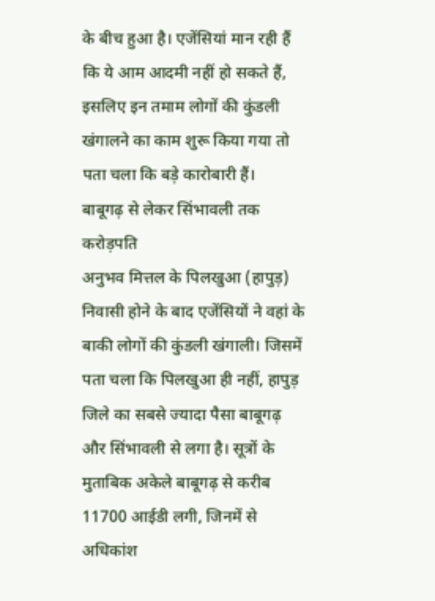के बीच हुआ है। एजेंसियां मान रही हैं कि ये आम आदमी नहीं हो सकते हैं, इसलिए इन तमाम लोगों की कुंडली खंगालने का काम शुरू किया गया तो पता चला कि बड़े कारोबारी हैं।
बाबूगढ़ से लेकर सिंभावली तक करोड़पति
अनुभव मित्तल के पिलखुआ (हापुड़) निवासी होने के बाद एजेंसियों ने वहां के बाकी लोगों की कुंडली खंगाली। जिसमें पता चला कि पिलखुआ ही नहीं, हापुड़ जिले का सबसे ज्यादा पैसा बाबूगढ़ और सिंभावली से लगा है। सूत्रों के मुताबिक अकेले बाबूगढ़ से करीब 11700 आईडी लगी, जिनमें से अधिकांश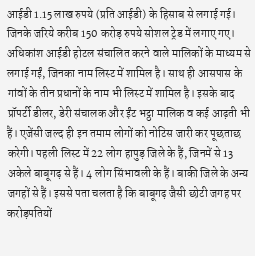आईडी 1.15 लाख रुपये (प्रति आईडी) के हिसाब से लगाई गई। जिनके जरिये करीब 150 करोड़ रुपये सोशल ट्रेड में लगाए गए। अधिकांश आईडी होटल संचालित करने वाले मालिकों के माध्यम से लगाई गईं, जिनका नाम लिस्ट में शामिल है। साथ ही आसपास के गांवों के तीन प्रधानों के नाम भी लिस्ट में शामिल है। इसके बाद प्रॉपर्टी डीलर, डेरी संचालक और ईंट भट्ठा मालिक व कई आढ़ती भी हैं। एजेंसी जल्द ही इन तमाम लोगों को नोटिस जारी कर पूछताछ करेगी। पहली लिस्ट में 22 लोग हापुड़ जिले के हैं, जिनमें से 13 अकेले बाबूगढ़ से हैं। 4 लोग सिंभावली के हैं। बाकी जिले के अन्य जगहों से हैं। इससे पता चलता है कि बाबूगढ़ जैसी छोटी जगह पर करोड़पतियों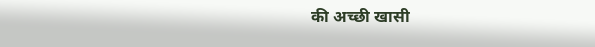की अच्छी खासी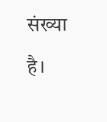संख्या है।